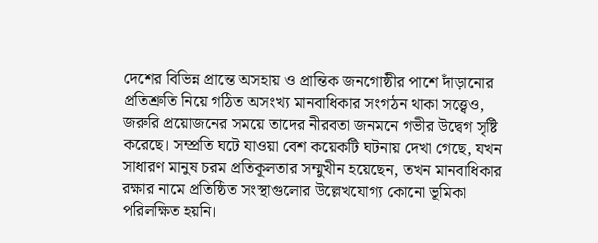দেশের বিভিন্ন প্রান্তে অসহায় ও প্রান্তিক জনগোষ্ঠীর পাশে দাঁড়ানোর প্রতিশ্রুতি নিয়ে গঠিত অসংখ্য মানবাধিকার সংগঠন থাকা সত্ত্বেও, জরুরি প্রয়োজনের সময়ে তাদের নীরবতা জনমনে গভীর উদ্বেগ সৃষ্টি করেছে। সম্প্রতি ঘটে যাওয়া বেশ কয়েকটি ঘটনায় দেখা গেছে, যখন সাধারণ মানুষ চরম প্রতিকূলতার সম্মুখীন হয়েছেন, তখন মানবাধিকার রক্ষার নামে প্রতিষ্ঠিত সংস্থাগুলোর উল্লেখযোগ্য কোনো ভূমিকা পরিলক্ষিত হয়নি।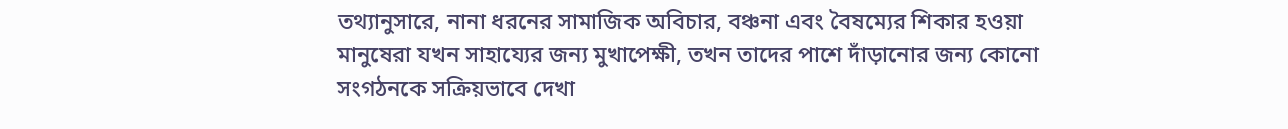তথ্যানুসারে, নানা ধরনের সামাজিক অবিচার, বঞ্চনা এবং বৈষম্যের শিকার হওয়া মানুষেরা যখন সাহায্যের জন্য মুখাপেক্ষী, তখন তাদের পাশে দাঁড়ানোর জন্য কোনো সংগঠনকে সক্রিয়ভাবে দেখা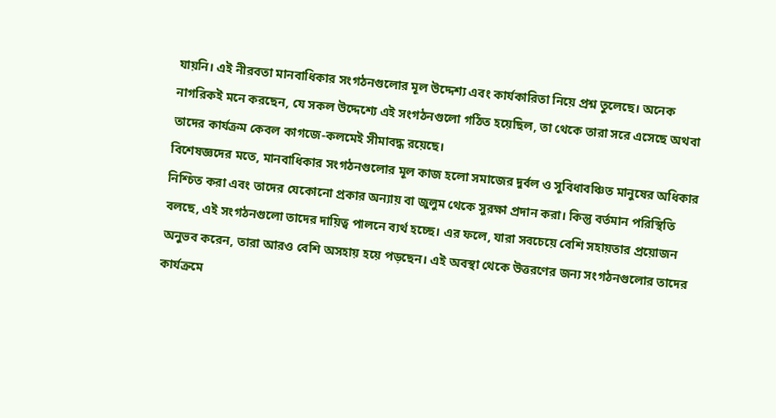যায়নি। এই নীরবতা মানবাধিকার সংগঠনগুলোর মূল উদ্দেশ্য এবং কার্যকারিতা নিয়ে প্রশ্ন তুলেছে। অনেক নাগরিকই মনে করছেন, যে সকল উদ্দেশ্যে এই সংগঠনগুলো গঠিত হয়েছিল, তা থেকে তারা সরে এসেছে অথবা তাদের কার্যক্রম কেবল কাগজে-কলমেই সীমাবদ্ধ রয়েছে।
বিশেষজ্ঞদের মতে, মানবাধিকার সংগঠনগুলোর মূল কাজ হলো সমাজের দুর্বল ও সুবিধাবঞ্চিত মানুষের অধিকার নিশ্চিত করা এবং তাদের যেকোনো প্রকার অন্যায় বা জুলুম থেকে সুরক্ষা প্রদান করা। কিন্তু বর্তমান পরিস্থিতি বলছে, এই সংগঠনগুলো তাদের দায়িত্ব পালনে ব্যর্থ হচ্ছে। এর ফলে, যারা সবচেয়ে বেশি সহায়তার প্রয়োজন অনুভব করেন, তারা আরও বেশি অসহায় হয়ে পড়ছেন। এই অবস্থা থেকে উত্তরণের জন্য সংগঠনগুলোর তাদের কার্যক্রমে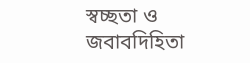স্বচ্ছতা ও জবাবদিহিতা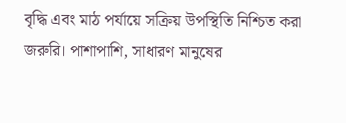বৃদ্ধি এবং মাঠ পর্যায়ে সক্রিয় উপস্থিতি নিশ্চিত করা জরুরি। পাশাপাশি, সাধারণ মানুষের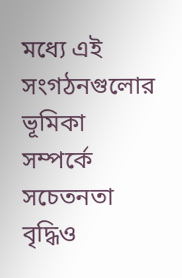মধ্যে এই সংগঠনগুলোর ভূমিকা সম্পর্কে সচেতনতা বৃদ্ধিও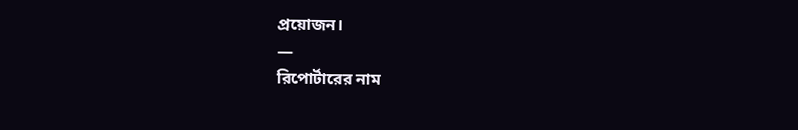প্রয়োজন।
—
রিপোর্টারের নাম